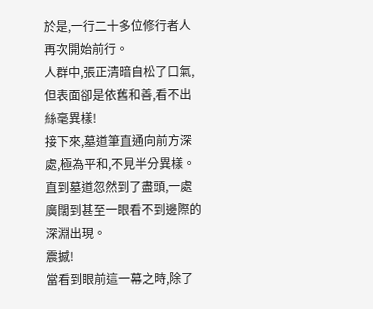於是,一行二十多位修行者人再次開始前行。
人群中,張正清暗自松了口氣,但表面卻是依舊和善,看不出絲毫異樣!
接下來,墓道筆直通向前方深處,極為平和,不見半分異樣。
直到墓道忽然到了盡頭,一處廣闊到甚至一眼看不到邊際的深淵出現。
震撼!
當看到眼前這一幕之時,除了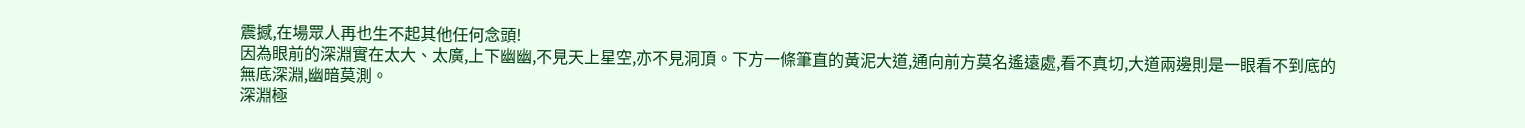震撼,在場眾人再也生不起其他任何念頭!
因為眼前的深淵實在太大、太廣,上下幽幽,不見天上星空,亦不見洞頂。下方一條筆直的黃泥大道,通向前方莫名遙遠處,看不真切,大道兩邊則是一眼看不到底的無底深淵,幽暗莫測。
深淵極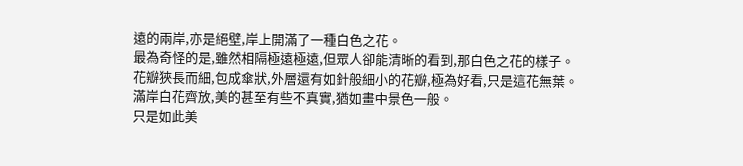遠的兩岸,亦是絕壁,岸上開滿了一種白色之花。
最為奇怪的是,雖然相隔極遠極遠,但眾人卻能清晰的看到,那白色之花的樣子。
花瓣狹長而細,包成傘狀,外層還有如針般細小的花瓣,極為好看,只是這花無葉。
滿岸白花齊放,美的甚至有些不真實,猶如畫中景色一般。
只是如此美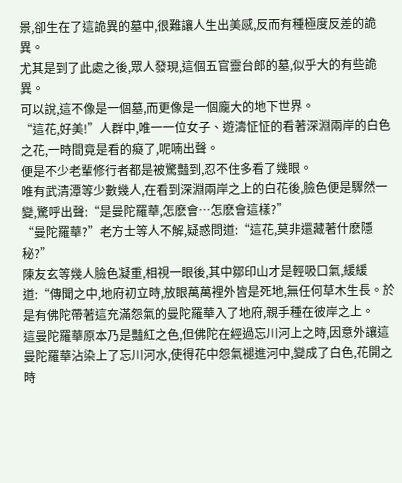景,卻生在了這詭異的墓中,很難讓人生出美感,反而有種極度反差的詭異。
尤其是到了此處之後,眾人發現,這個五官靈台郎的墓,似乎大的有些詭異。
可以說,這不像是一個墓,而更像是一個龐大的地下世界。
“這花,好美!”人群中,唯一一位女子、遊濤怔怔的看著深淵兩岸的白色之花,一時間竟是看的癡了,呢喃出聲。
便是不少老輩修行者都是被驚豔到,忍不住多看了幾眼。
唯有武清潭等少數幾人,在看到深淵兩岸之上的白花後,臉色便是驟然一變,驚呼出聲:“是曼陀羅華,怎麽會…怎麽會這樣?”
“曼陀羅華?”老方士等人不解,疑惑問道:“這花,莫非還藏著什麽隱秘?”
陳友玄等幾人臉色凝重,相視一眼後,其中鄒印山才是輕吸口氣,緩緩道:“傳聞之中,地府初立時,放眼萬萬裡外皆是死地,無任何草木生長。於是有佛陀帶著這充滿怨氣的曼陀羅華入了地府,親手種在彼岸之上。
這曼陀羅華原本乃是豔紅之色,但佛陀在經過忘川河上之時,因意外讓這曼陀羅華沾染上了忘川河水,使得花中怨氣褪進河中,變成了白色,花開之時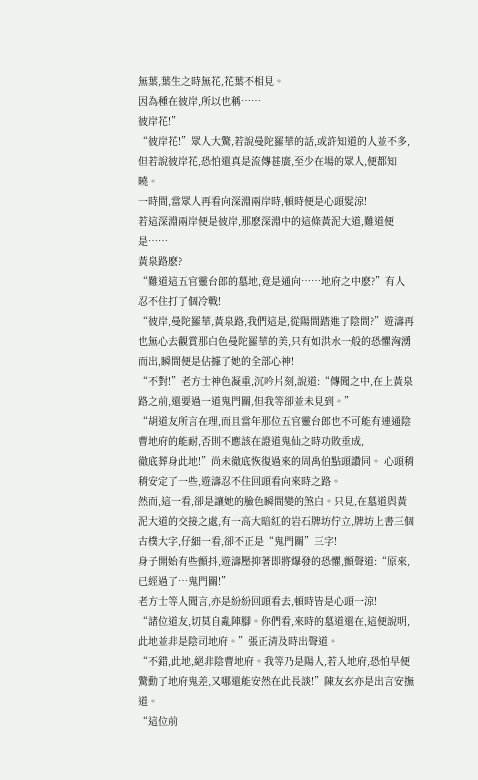無葉,葉生之時無花,花葉不相見。
因為種在彼岸,所以也稱……
彼岸花!”
“彼岸花!”眾人大驚,若說曼陀羅華的話,或許知道的人並不多,但若說彼岸花,恐怕還真是流傳甚廣,至少在場的眾人,便都知曉。
一時間,當眾人再看向深淵兩岸時,頓時便是心頭髮涼!
若這深淵兩岸便是彼岸,那麽深淵中的這條黃泥大道,難道便是……
黃泉路麽?
“難道這五官靈台郎的墓地,竟是通向……地府之中麽?”有人忍不住打了個冷戰!
“彼岸,曼陀羅華,黃泉路,我們這是,從陽間踏進了陰間?”遊濤再也無心去觀賞那白色曼陀羅華的美,只有如洪水一般的恐懼洶湧而出,瞬間便是佔據了她的全部心神!
“不對!”老方士神色凝重,沉吟片刻,說道:“傳聞之中,在上黃泉路之前,還要過一道鬼門關,但我等卻並未見到。”
“胡道友所言在理,而且當年那位五官靈台郎也不可能有連通陰曹地府的能耐,否則不應該在證道鬼仙之時功敗垂成,
徹底葬身此地!”尚未徹底恢復過來的周禹伯點頭讚同。 心頭稍稍安定了一些,遊濤忍不住回頭看向來時之路。
然而,這一看,卻是讓她的臉色瞬間變的煞白。只見,在墓道與黃泥大道的交接之處,有一高大暗紅的岩石牌坊佇立,牌坊上書三個古樸大字,仔細一看,卻不正是“鬼門關”三字!
身子開始有些顫抖,遊濤壓抑著即將爆發的恐懼,顫聲道:“原來,已經過了…鬼門關!”
老方士等人聞言,亦是紛紛回頭看去,頓時皆是心頭一涼!
“諸位道友,切莫自亂陣腳。你們看,來時的墓道還在,這便說明,此地並非是陰司地府。”張正清及時出聲道。
“不錯,此地,絕非陰曹地府。我等乃是陽人,若入地府,恐怕早便驚動了地府鬼差,又哪還能安然在此長談!”陳友玄亦是出言安撫道。
“這位前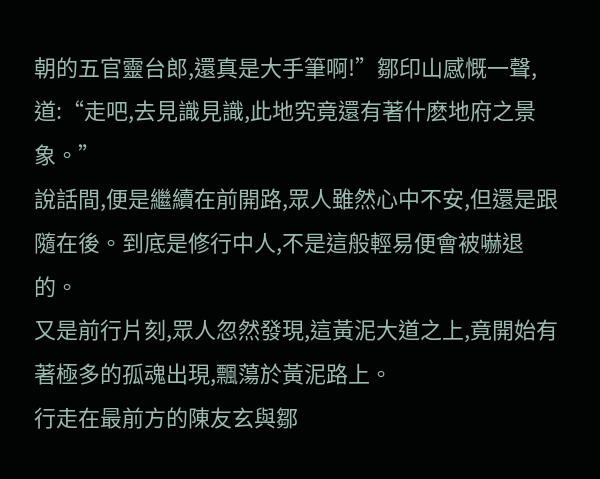朝的五官靈台郎,還真是大手筆啊!”鄒印山感慨一聲,道:“走吧,去見識見識,此地究竟還有著什麽地府之景象。”
說話間,便是繼續在前開路,眾人雖然心中不安,但還是跟隨在後。到底是修行中人,不是這般輕易便會被嚇退的。
又是前行片刻,眾人忽然發現,這黃泥大道之上,竟開始有著極多的孤魂出現,飄蕩於黃泥路上。
行走在最前方的陳友玄與鄒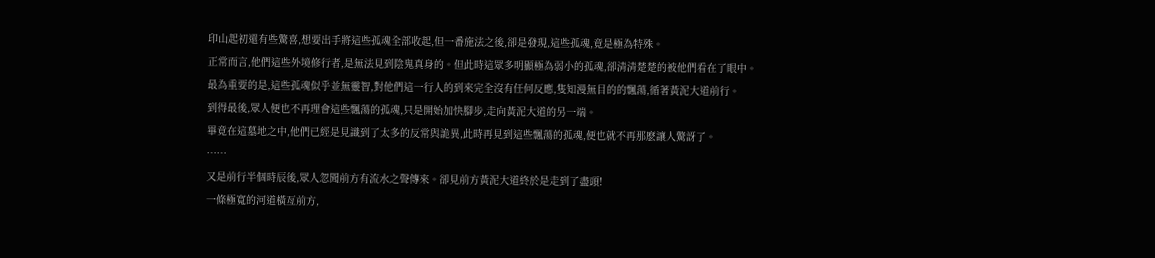印山起初還有些驚喜,想要出手將這些孤魂全部收起,但一番施法之後,卻是發現,這些孤魂,竟是極為特殊。
正常而言,他們這些外境修行者,是無法見到陰鬼真身的。但此時這眾多明顯極為弱小的孤魂,卻清清楚楚的被他們看在了眼中。
最為重要的是,這些孤魂似乎並無靈智,對他們這一行人的到來完全沒有任何反應,隻知漫無目的的飄蕩,循著黃泥大道前行。
到得最後,眾人便也不再理會這些飄蕩的孤魂,只是開始加快腳步,走向黃泥大道的另一端。
畢竟在這墓地之中,他們已經是見識到了太多的反常與詭異,此時再見到這些飄蕩的孤魂,便也就不再那麽讓人驚訝了。
……
又是前行半個時辰後,眾人忽聞前方有流水之聲傳來。卻見前方黃泥大道終於是走到了盡頭!
一條極寬的河道橫亙前方,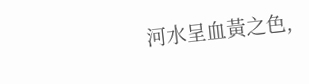河水呈血黃之色,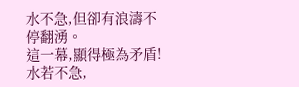水不急,但卻有浪濤不停翻湧。
這一幕,顯得極為矛盾!
水若不急,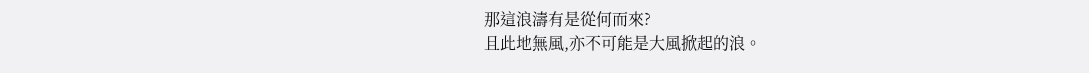那這浪濤有是從何而來?
且此地無風,亦不可能是大風掀起的浪。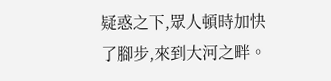疑惑之下,眾人頓時加快了腳步,來到大河之畔。